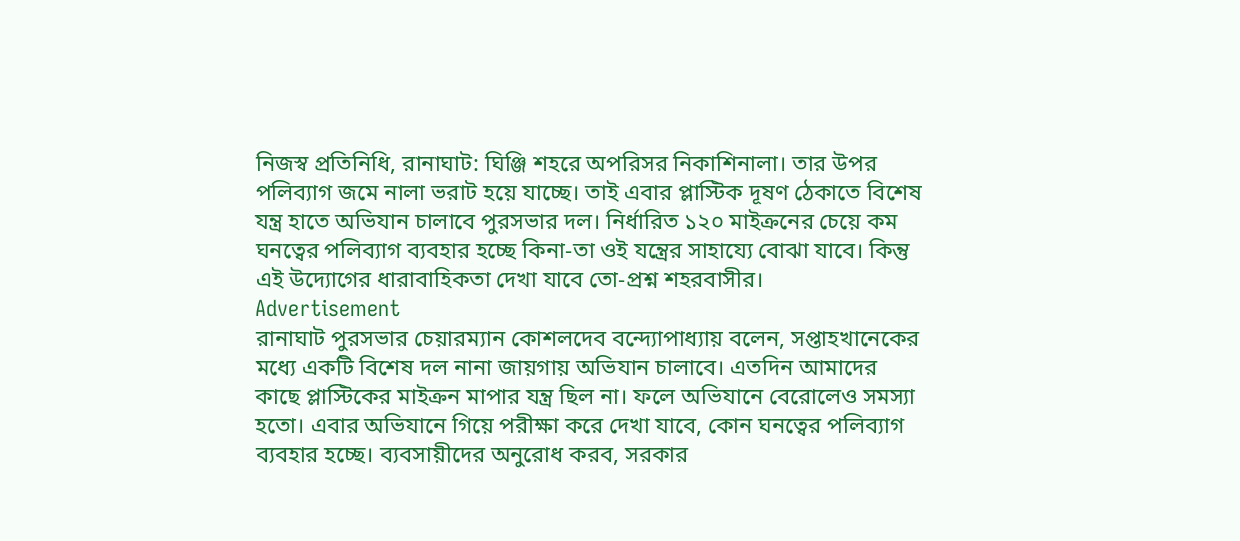নিজস্ব প্রতিনিধি, রানাঘাট: ঘিঞ্জি শহরে অপরিসর নিকাশিনালা। তার উপর পলিব্যাগ জমে নালা ভরাট হয়ে যাচ্ছে। তাই এবার প্লাস্টিক দূষণ ঠেকাতে বিশেষ যন্ত্র হাতে অভিযান চালাবে পুরসভার দল। নির্ধারিত ১২০ মাইক্রনের চেয়ে কম ঘনত্বের পলিব্যাগ ব্যবহার হচ্ছে কিনা-তা ওই যন্ত্রের সাহায্যে বোঝা যাবে। কিন্তু এই উদ্যোগের ধারাবাহিকতা দেখা যাবে তো-প্রশ্ন শহরবাসীর।
Advertisement
রানাঘাট পুরসভার চেয়ারম্যান কোশলদেব বন্দ্যোপাধ্যায় বলেন, সপ্তাহখানেকের মধ্যে একটি বিশেষ দল নানা জায়গায় অভিযান চালাবে। এতদিন আমাদের কাছে প্লাস্টিকের মাইক্রন মাপার যন্ত্র ছিল না। ফলে অভিযানে বেরোলেও সমস্যা হতো। এবার অভিযানে গিয়ে পরীক্ষা করে দেখা যাবে, কোন ঘনত্বের পলিব্যাগ ব্যবহার হচ্ছে। ব্যবসায়ীদের অনুরোধ করব, সরকার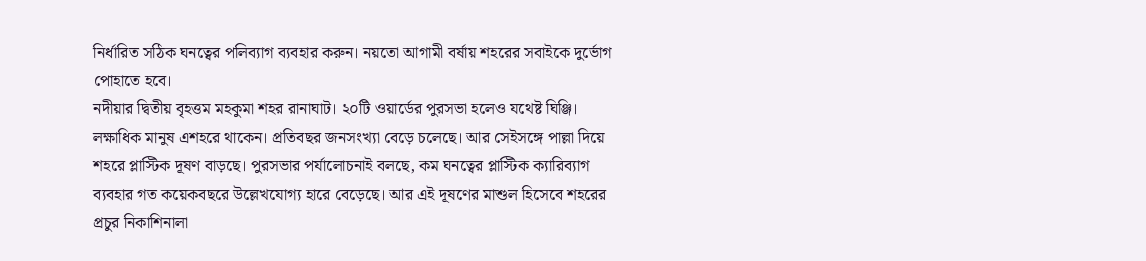নির্ধারিত সঠিক ঘনত্বের পলিব্যাগ ব্যবহার করুন। নয়তো আগামী বর্ষায় শহরের সবাইকে দুর্ভোগ পোহাতে হবে।
নদীয়ার দ্বিতীয় বৃহত্তম মহকুমা শহর রানাঘাট। ২০টি ওয়ার্ডের পুরসভা হলেও যথেষ্ট ঘিঞ্জি। লক্ষাধিক মানুষ এশহরে থাকেন। প্রতিবছর জনসংখ্যা বেড়ে চলেছে। আর সেইসঙ্গে পাল্লা দিয়ে শহরে প্লাস্টিক দূষণ বাড়ছে। পুরসভার পর্যালোচনাই বলছে, কম ঘনত্বের প্লাস্টিক ক্যারিব্যাগ ব্যবহার গত কয়েকবছরে উল্লেখযোগ্য হারে বেড়েছে। আর এই দূষণের মাশুল হিসেবে শহরের প্রচুর নিকাশিনালা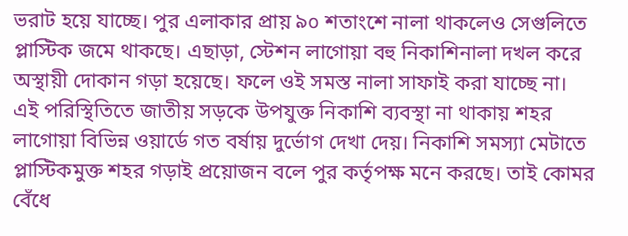ভরাট হয়ে যাচ্ছে। পুর এলাকার প্রায় ৯০ শতাংশে নালা থাকলেও সেগুলিতে প্লাস্টিক জমে থাকছে। এছাড়া, স্টেশন লাগোয়া বহু নিকাশিনালা দখল করে অস্থায়ী দোকান গড়া হয়েছে। ফলে ওই সমস্ত নালা সাফাই করা যাচ্ছে না।
এই পরিস্থিতিতে জাতীয় সড়কে উপযুক্ত নিকাশি ব্যবস্থা না থাকায় শহর লাগোয়া বিভিন্ন ওয়ার্ডে গত বর্ষায় দুর্ভোগ দেখা দেয়। নিকাশি সমস্যা মেটাতে প্লাস্টিকমুক্ত শহর গড়াই প্রয়োজন বলে পুর কর্তৃপক্ষ মনে করছে। তাই কোমর বেঁধে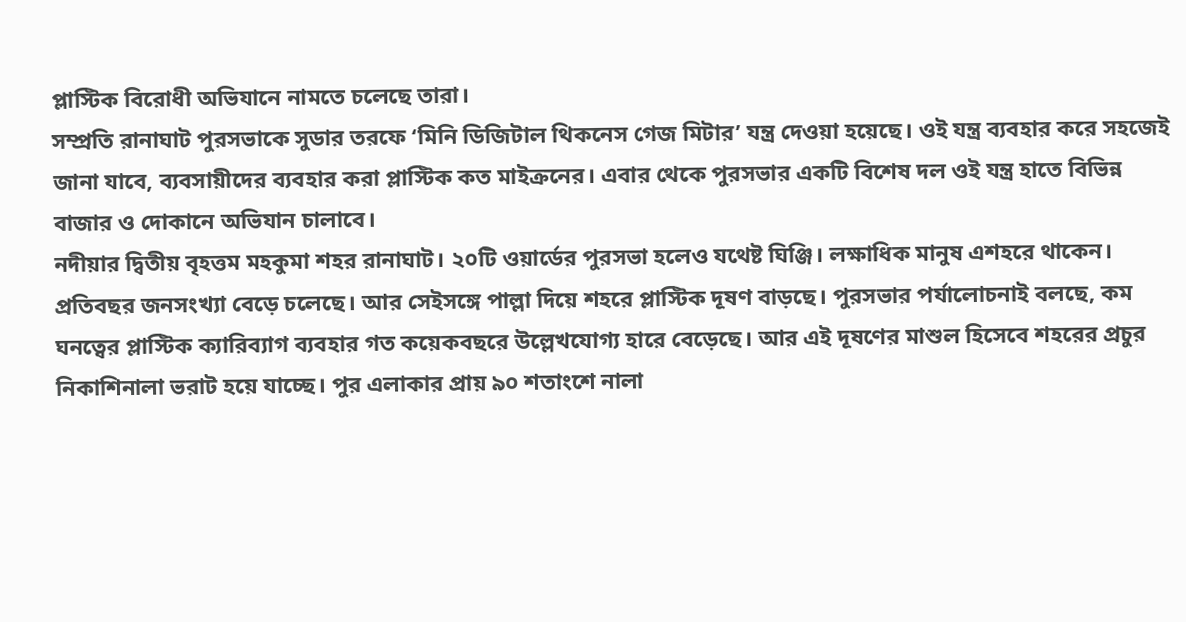প্লাস্টিক বিরোধী অভিযানে নামতে চলেছে তারা।
সম্প্রতি রানাঘাট পুরসভাকে সুডার তরফে ‘মিনি ডিজিটাল থিকনেস গেজ মিটার’ যন্ত্র দেওয়া হয়েছে। ওই যন্ত্র ব্যবহার করে সহজেই জানা যাবে, ব্যবসায়ীদের ব্যবহার করা প্লাস্টিক কত মাইক্রনের। এবার থেকে পুরসভার একটি বিশেষ দল ওই যন্ত্র হাতে বিভিন্ন বাজার ও দোকানে অভিযান চালাবে।
নদীয়ার দ্বিতীয় বৃহত্তম মহকুমা শহর রানাঘাট। ২০টি ওয়ার্ডের পুরসভা হলেও যথেষ্ট ঘিঞ্জি। লক্ষাধিক মানুষ এশহরে থাকেন। প্রতিবছর জনসংখ্যা বেড়ে চলেছে। আর সেইসঙ্গে পাল্লা দিয়ে শহরে প্লাস্টিক দূষণ বাড়ছে। পুরসভার পর্যালোচনাই বলছে, কম ঘনত্বের প্লাস্টিক ক্যারিব্যাগ ব্যবহার গত কয়েকবছরে উল্লেখযোগ্য হারে বেড়েছে। আর এই দূষণের মাশুল হিসেবে শহরের প্রচুর নিকাশিনালা ভরাট হয়ে যাচ্ছে। পুর এলাকার প্রায় ৯০ শতাংশে নালা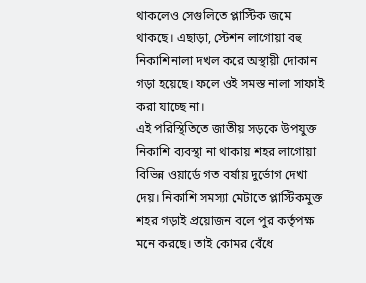থাকলেও সেগুলিতে প্লাস্টিক জমে থাকছে। এছাড়া, স্টেশন লাগোয়া বহু নিকাশিনালা দখল করে অস্থায়ী দোকান গড়া হয়েছে। ফলে ওই সমস্ত নালা সাফাই করা যাচ্ছে না।
এই পরিস্থিতিতে জাতীয় সড়কে উপযুক্ত নিকাশি ব্যবস্থা না থাকায় শহর লাগোয়া বিভিন্ন ওয়ার্ডে গত বর্ষায় দুর্ভোগ দেখা দেয়। নিকাশি সমস্যা মেটাতে প্লাস্টিকমুক্ত শহর গড়াই প্রয়োজন বলে পুর কর্তৃপক্ষ মনে করছে। তাই কোমর বেঁধে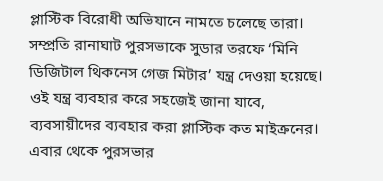প্লাস্টিক বিরোধী অভিযানে নামতে চলেছে তারা।
সম্প্রতি রানাঘাট পুরসভাকে সুডার তরফে ‘মিনি ডিজিটাল থিকনেস গেজ মিটার’ যন্ত্র দেওয়া হয়েছে। ওই যন্ত্র ব্যবহার করে সহজেই জানা যাবে, ব্যবসায়ীদের ব্যবহার করা প্লাস্টিক কত মাইক্রনের। এবার থেকে পুরসভার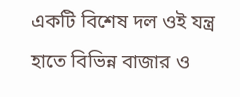একটি বিশেষ দল ওই যন্ত্র হাতে বিভিন্ন বাজার ও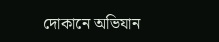দোকানে অভিযান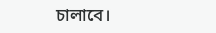চালাবে।